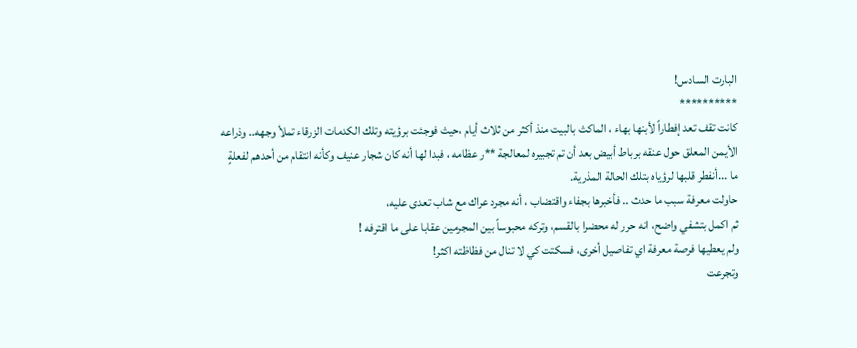البارت السادس!
**********
كانت تقف تعد إفطاراً لأبنها بهاء ، الماكث بالبيت منذ أكثر من ثلاث أيام ،حيث فوجئت برؤيته وتلك الكدمات الزرقاء تملأ وجهه.. وذراعه الأيمن المعلق حول عنقه برباط أبيض بعد أن تم تجبيره لمعالجة **ر عظامه ، فبدا لها أنه كان شجار عنيف وكأنه انتقام من أحدهم لفعلةٍ ما ...أنفطر قلبها لرؤياه بتلك الحالة المذرية.
حاولت معرفة سبب ما حدث .. فأخبرها بجفاء واقتضاب ، أنه مجرد عراك مع شاب تعدى عليه،
ثم اكمل بتشفي واضح، انه حرر له محضرا بالقسم، وتركه محبوساً بين المجرمين عقابا على ما اقترفه !
ولم يعطيها فرصة معرفة اي تفاصيل أخرى، فسكتت كي لا تنال من فظاظته اكثر!
وتجرعت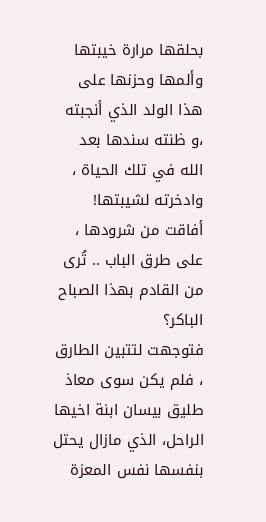بحلقها مرارة خيبتها وألمها وحزنها على هذا الولد الذي أنجبته ،و ظنته سندها بعد الله في تلك الحياة ، وادخرته لشيبتها!
أفاقت من شرودها ، على طرق الباب .. تُرى من القادم بهذا الصباح الباكر؟
فتوجهت لتتبين الطارق ، فلم يكن سوى معاذ طليق بيسان ابنة اخيها الراحل، الذي مازال يحتل بنفسها نفس المعزة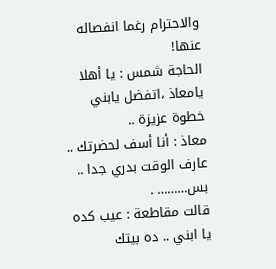والاحترام رغما انفصاله عنها!
الحاجة شمس : يا أهلا يامعاذ ،اتفضل يابني خطوة عزيزة ..
معاذ : أنا أسف لحضرتك .. عارف الوقت بدري جدا .. بس……… .
قالت مقاطعة : عيب كده يا ابني .. ده بيتك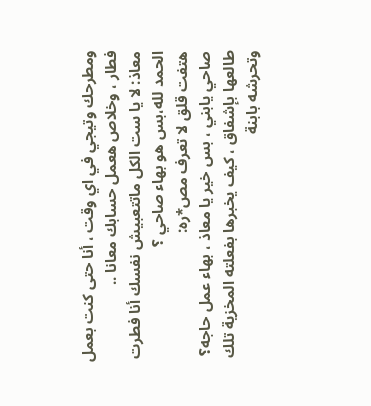ومطرحك وتيجي في اي وقت ، أنا حتى كنت بعمل فطار ، وخلاص هعمل حسابك معانا ..
معاذ: لا يا ست الكل ماتتعبيش نفسك أنا فطرت الحمد لله،بس هو بهاء صاحي ؟
هتفت قلق لا تعرف مص*ره:
صاحي يابني ، بس خير يا معاذ ، بهاء عمل حاجه؟
طالعها بإشفاق ، كيف يخبرها بفعلته المخزية تلك
وتحرشه بابنة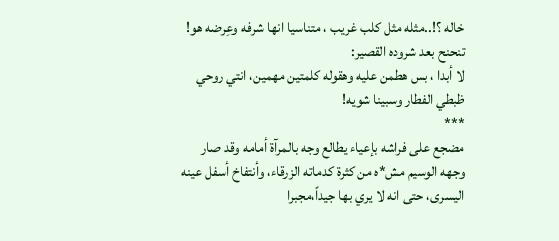خاله ؟!..مثله مثل كلب غريب ، متناسيا انها شرفه وعِرضه هو!
تنحنح بعد شروده القصير:
لا أبدا ، بس هطمن عليه وهقوله كلمتين مهمين، انتي روحي ظبطي الفطار وسبينا شويه!
***
مضجع على فراشه بإعياء يطالع وجه بالمرآة أمامه وقد صار وجهه الوسيم مش*ه من كثرة كدماته الزرقاء، وأنتفاخ أسفل عينه اليسرى، حتى انه لا يري بها جيداً،مجبرا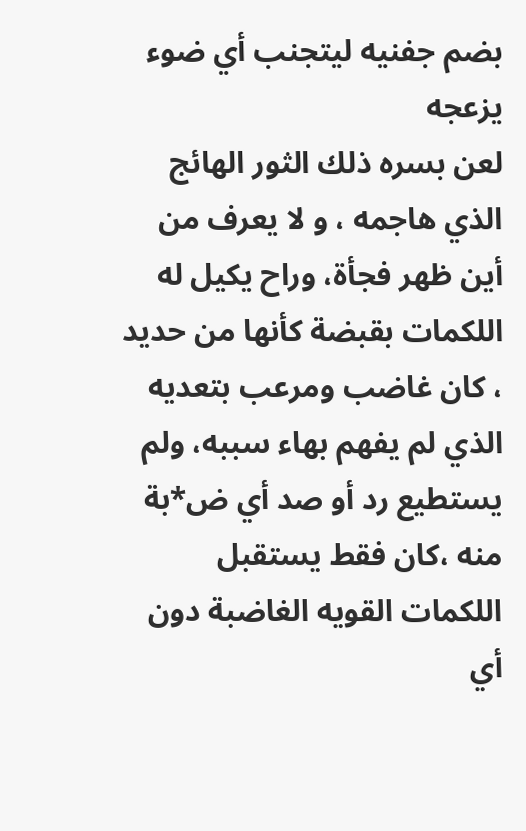بضم جفنيه ليتجنب أي ضوء يزعجه
لعن بسره ذلك الثور الهائج الذي هاجمه ، و لا يعرف من أين ظهر فجأة، وراح يكيل له اللكمات بقبضة كأنها من حديد ، كان غاضب ومرعب بتعديه الذي لم يفهم بهاء سببه، ولم يستطيع رد أو صد أي ض*بة منه ،كان فقط يستقبل اللكمات القويه الغاضبة دون أي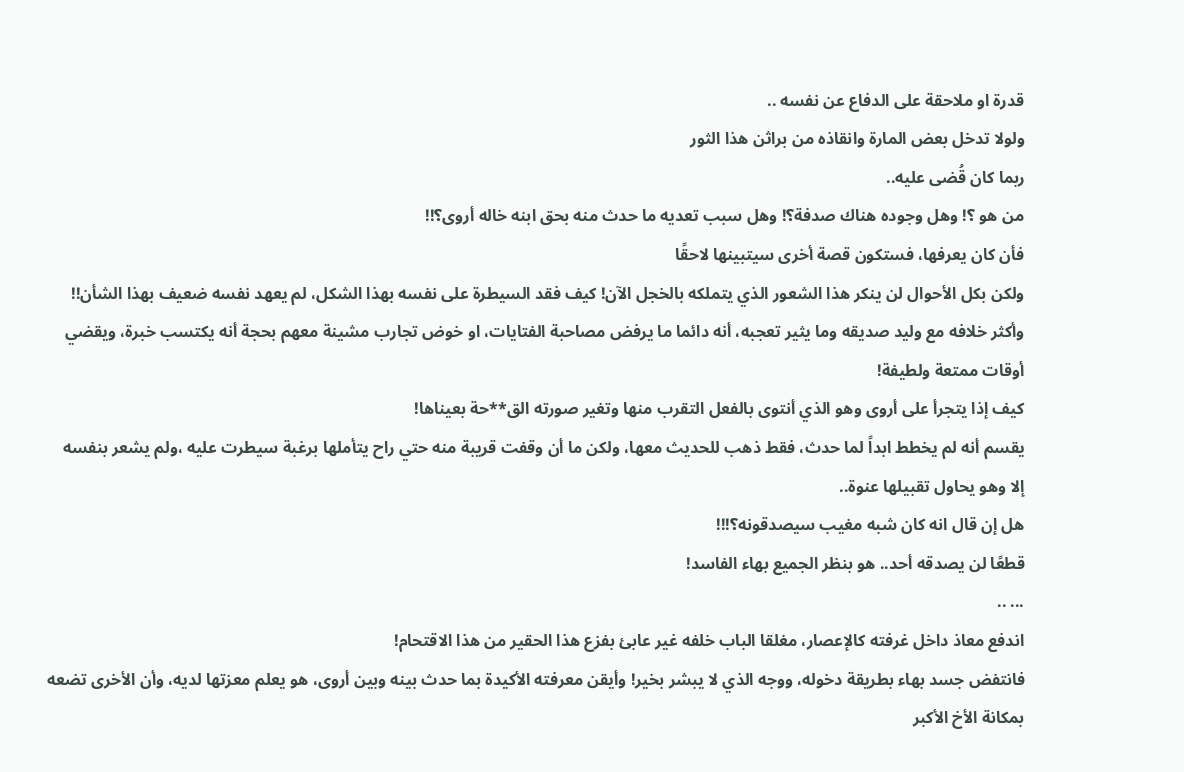قدرة او ملاحقة على الدفاع عن نفسه ..
ولولا تدخل بعض المارة وانقاذه من براثن هذا الثور
ربما كان قُضى عليه..
من هو ؟! وهل وجوده هناك صدفة؟! وهل سبب تعديه ما حدث منه بحق ابنه خاله أروى؟!!
فأن كان يعرفها، فستكون قصة أخرى سيتبينها لاحقًا
ولكن بكل الأحوال لن ينكر هذا الشعور الذي يتملكه بالخجل الآن! كيف فقد السيطرة على نفسه بهذا الشكل، لم يعهد نفسه ضعيف بهذا الشأن!!
وأكثر خلافه مع وليد صديقه وما يثير تعجبه، أنه دائما ما يرفض مصاحبة الفتايات، او خوض تجارب مشينة معهم بحجة أنه يكتسب خبرة، ويقضي أوقات ممتعة ولطيفة!
كيف إذا يتجرأ على أروى وهو الذي أنتوى بالفعل التقرب منها وتغير صورته الق**حة بعيناها!
يقسم أنه لم يخطط ابداً لما حدث، فقط ذهب للحديث معها، ولكن ما أن وقفت قريبة منه حتي راح يتأملها برغبة سيطرت عليه ،ولم يشعر بنفسه إلا وهو يحاول تقبيلها عنوة..
هل إن قال انه كان شبه مغيب سيصدقونه؟!!!
قطعًا لن يصدقه أحد.. هو بنظر الجميع بهاء الفاسد!
... ..
اندفع معاذ داخل غرفته كالإعصار، مغلقا الباب خلفه غير عابئ بفزع هذا الحقير من هذا الاقتحام!
فانتفض جسد بهاء بطريقة دخوله، ووجه الذي لا يبشر بخير! وأيقن معرفته الأكيدة بما حدث بينه وبين أروى، هو يعلم معزتها لديه، وأن الأخرى تضعه بمكانة الأخ الأكبر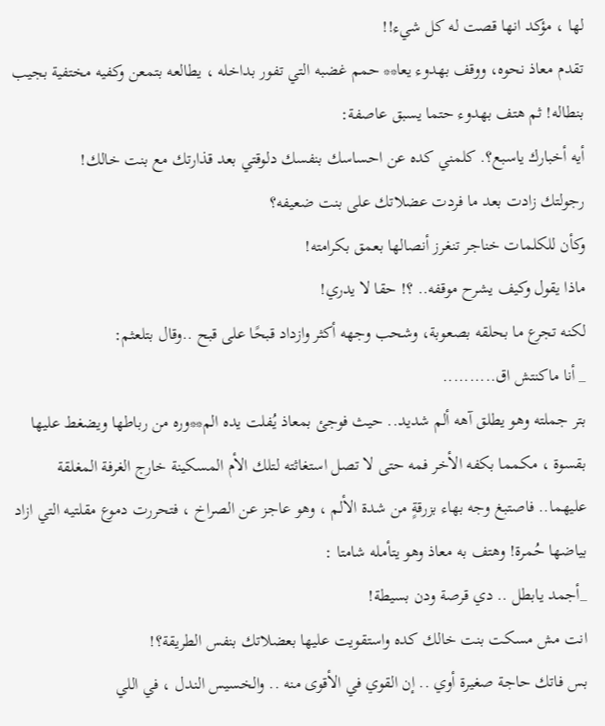لها ، مؤكد انها قصت له كل شيء!!
تقدم معاذ نحوه، ووقف بهدوء يعا** حمم غضبه التي تفور بداخله ، يطالعه بتمعن وكفيه مختفية بجيب بنطاله! ثم هتف بهدوء حتما يسبق عاصفة:
أيه أخبارك ياسبع؟. كلمني كده عن احساسك بنفسك دلوقتي بعد قذارتك مع بنت خالك!
رجولتك زادت بعد ما فردت عضلاتك على بنت ضعيفه؟
وكأن للكلمات خناجر تنغرز أنصالها بعمق بكرامته!
ماذا يقول وكيف يشرح موقفه.. ؟! حقا لا يدري!
لكنه تجرع ما بحلقه بصعوبة، وشحب وجهه أكثر وازداد قبحًا على قبح ..وقال بتلعثم:
_ أنا ماكنتش اق..........
بتر جملته وهو يطلق آهه ألم شديد.. حيث فوجئ بمعاذ يُفلت يده الم**وره من رباطها ويضغط عليها بقسوة ، مكمما بكفه الأخر فمه حتى لا تصل استغاثته لتلك الأم المسكينة خارج الغرفة المغلقة عليهما.. فاصتبغ وجه بهاء بزرقةٍ من شدة الألم ، وهو عاجز عن الصراخ ، فتحررت دموع مقلتيه التي ازاد بياضها حُمرة! وهتف به معاذ وهو يتأمله شامتا :
_أجمد يابطل .. دي قرصة ودن بسيطة!
انت مش مسكت بنت خالك كده واستقويت عليها بعضلاتك بنفس الطريقة؟!
بس فاتك حاجة صغيرة أوي .. إن القوي في الأقوى منه .. والخسيس الندل ، في اللي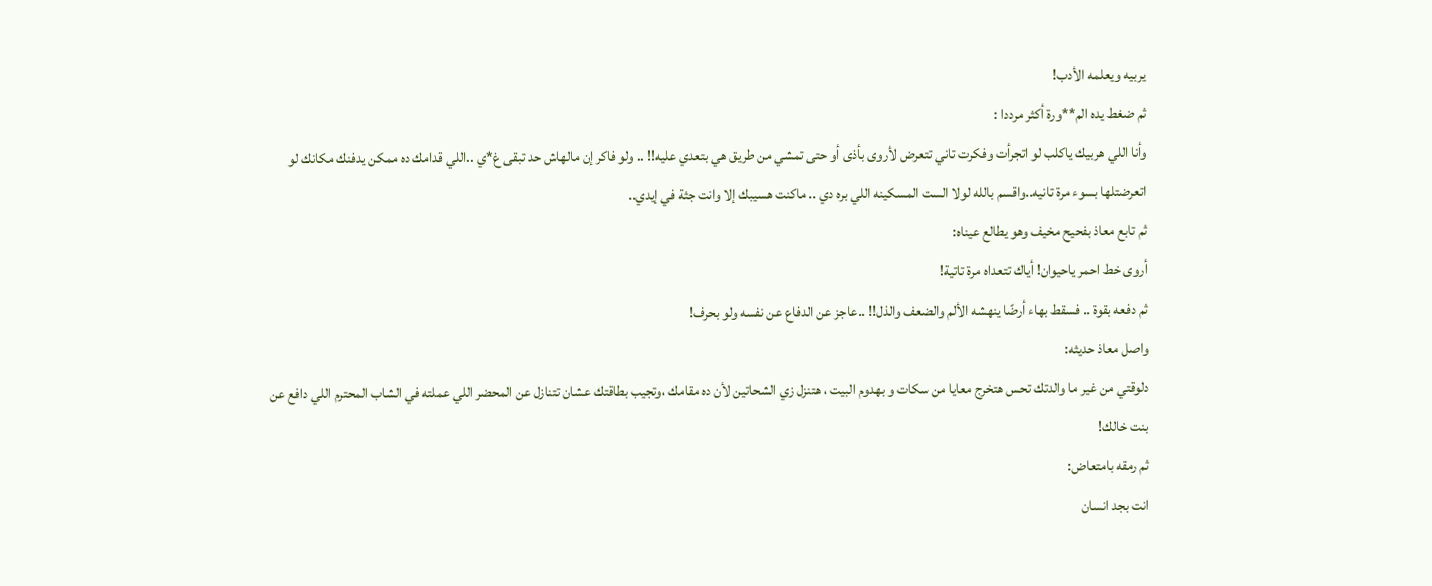يربيه ويعلمه الأدب!
ثم ضغط يده الم**ورة أكثر مرددا :
وأنا اللي هربيك ياكلب لو اتجرأت وفكرت تاني تتعرض لأروى بأذى أو حتى تمشي من طريق هي بتعدي عليه!! .. ولو فاكر إن مالهاش حد تبقى غ*ي ..اللي قدامك ده ممكن يدفنك مكانك لو اتعرضتلها بسوء مرة تانيه..واقسم بالله لولا الست المسكينه اللي بره دي .. ماكنت هسيبك إلا وانت جثة في إيدي..
ثم تابع معاذ بفحيح مخيف وهو يطالع عيناه:
أروى خط احمر ياحيوان! أياك تتعداه مرة تاتية!
ثم دفعه بقوة .. فسقط بهاء أرضًا ينهشه الألم والضعف والذل!! ..عاجز عن الدفاع عن نفسه ولو بحرف!
واصل معاذ حديثه:
دلوقتي من غير ما والدتك تحس هتخرج معايا من سكات و بهدوم البيت ، هتنزل زي الشحاتين لأن ده مقامك ،وتجيب بطاقتك عشان تتنازل عن المحضر اللي عملته في الشاب المحترم اللي دافع عن بنت خالك!
ثم رمقه بامتعاض:
انت بجد انسان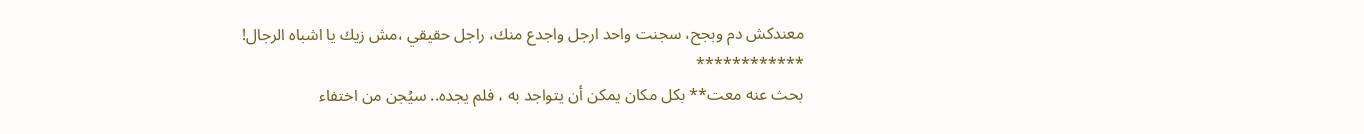معندكش دم وبجح، سجنت واحد ارجل واجدع منك، راجل حقيقي ،مش زيك يا اشباه الرجال!
************
بحث عنه معت** بكل مكان يمكن أن يتواجد به ، فلم يجده.. سيُجن من اختفاء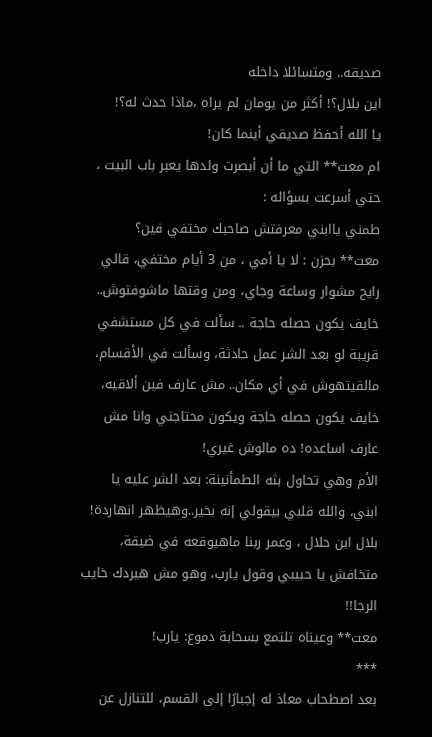صديقه.. ومتسائلا داخله
اين بلال؟! أكثر من يومان لم يراه ،ماذا حدث له؟!
يا الله أحفظ صديقي أينما كان!
ام معت** التي ما أن أبصرت ولدها يعبر باب البيت ، حتي أسرعت بسؤاله :
طمني ياابني معرفتش صاحبك مختفي فين؟
معت** بحزن : لا يا أمي ، من 3 أيام مختفي، قالي رايح مشوار وساعة وجاي، ومن وقتها ماشوفتوش..
خايف يكون حصله حاجة .. سألت في كل مستشفي قريبة لو بعد الشر عمل حادثة، وسألت في الأقسام، مالقيتهوش في أي مكان.. مش عارف فين ألاقيه، خايف يكون حصله حاجة ويكون محتاجني وانا مش عارف اساعده! ده مالوش غيري!
الأم وهي تحاول بثه الطمأنينة: بعد الشر عليه يا ابني، والله قلبي بيقولي إنه بخير..وهيظهر انهاردة!
بلال ابن حلال ، وعمر ربنا ماهيوقعه في ضيقة، متخافش يا حبيبي وقول يارب، وهو مش هيردك خايب الرجا!!
معت** وعيناه تلتمع بسحابة دموع: يارب!
***
بعد اصطحاب معاذ له إجبارًا إلى القسم، للتنازل عن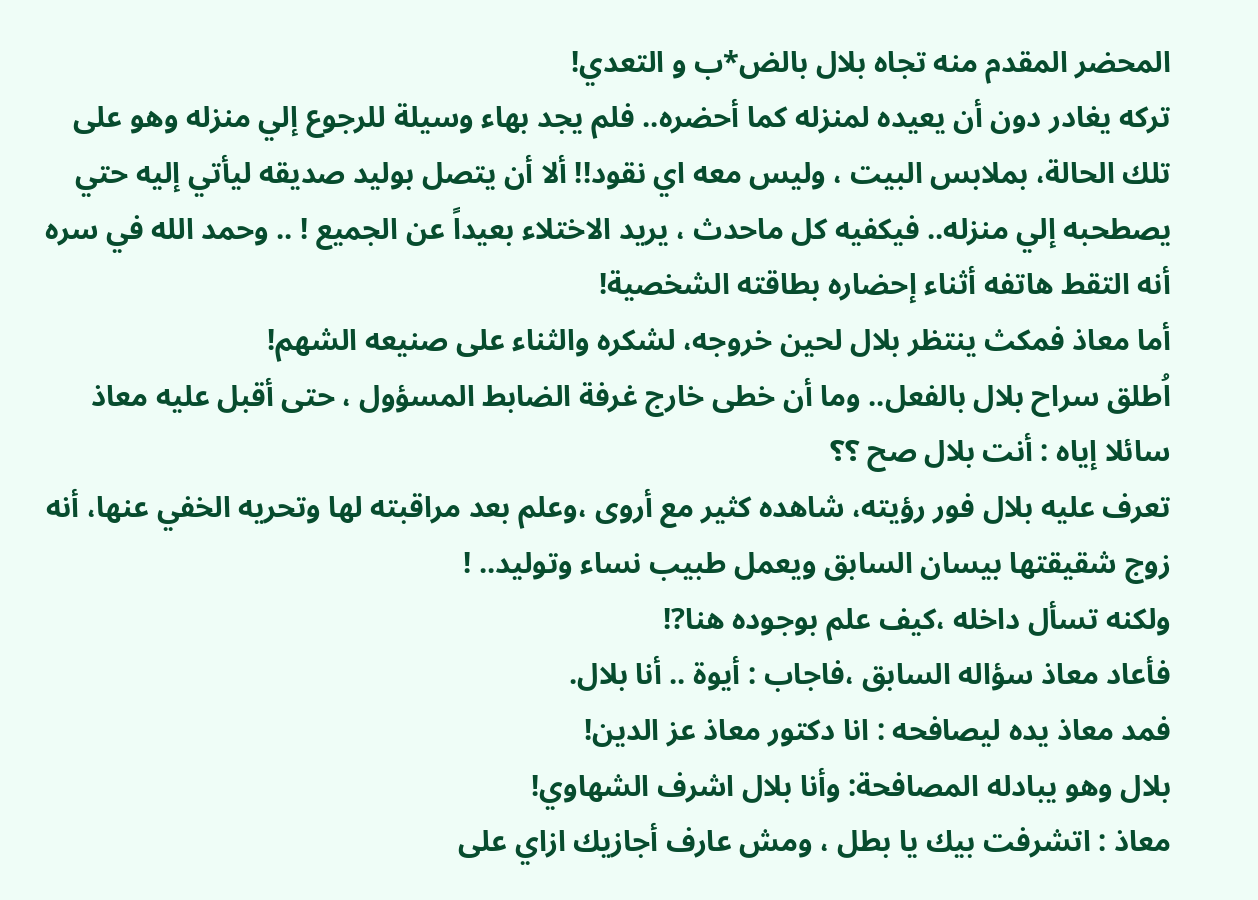المحضر المقدم منه تجاه بلال بالض*ب و التعدي!
تركه يغادر دون أن يعيده لمنزله كما أحضره.. فلم يجد بهاء وسيلة للرجوع إلي منزله وهو على تلك الحالة، بملابس البيت ، وليس معه اي نقود!! ألا أن يتصل بوليد صديقه ليأتي إليه حتي يصطحبه إلي منزله.. فيكفيه كل ماحدث ، يريد الاختلاء بعيداً عن الجميع ! .. وحمد الله في سره أنه التقط هاتفه أثناء إحضاره بطاقته الشخصية!
أما معاذ فمكث ينتظر بلال لحين خروجه، لشكره والثناء على صنيعه الشهم!
اُطلق سراح بلال بالفعل.. وما أن خطى خارج غرفة الضابط المسؤول ، حتى أقبل عليه معاذ سائلا إياه : أنت بلال صح ؟؟
تعرف عليه بلال فور رؤيته، شاهده كثير مع أروى ،وعلم بعد مراقبته لها وتحريه الخفي عنها، أنه زوج شقيقتها بيسان السابق ويعمل طبيب نساء وتوليد.. !
ولكنه تسأل داخله ،كيف علم بوجوده هنا?!
فأعاد معاذ سؤاله السابق ،فاجاب : أيوة .. أنا بلال.
فمد معاذ يده ليصافحه : انا دكتور معاذ عز الدين!
بلال وهو يبادله المصافحة: وأنا بلال اشرف الشهاوي!
معاذ : اتشرفت بيك يا بطل ، ومش عارف أجازيك ازاي على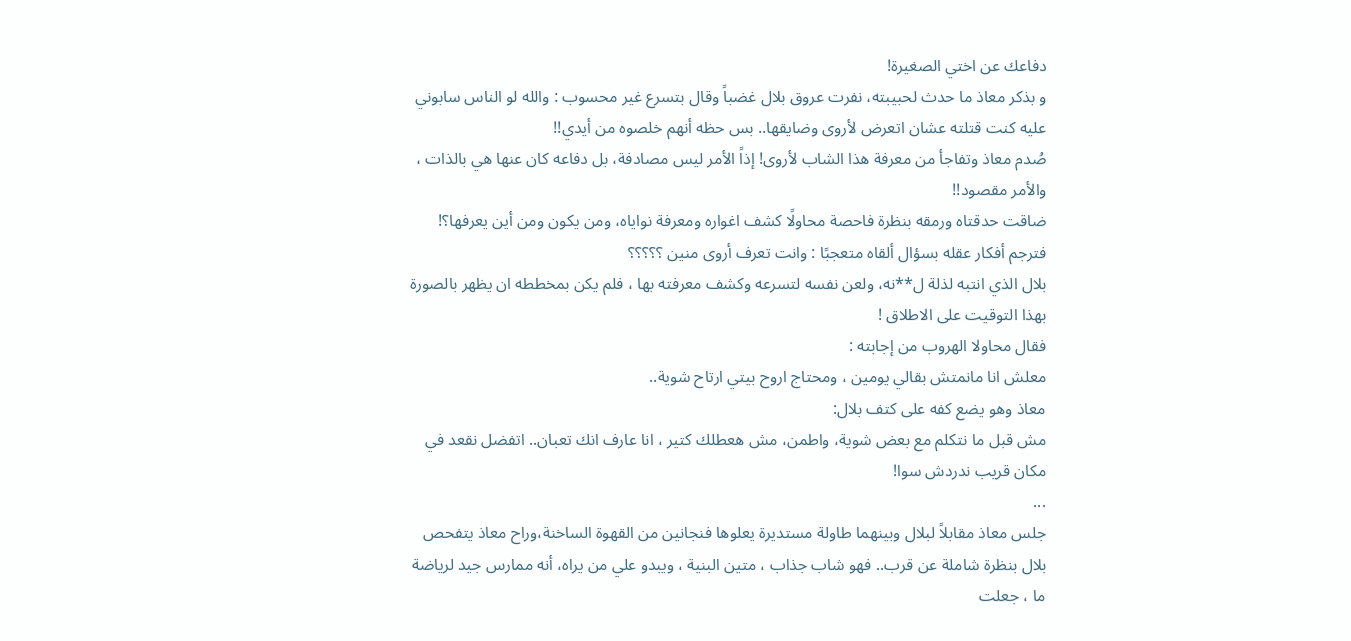دفاعك عن اختي الصغيرة!
و بذكر معاذ ما حدث لحبيبته، نفرت عروق بلال غضباً وقال بتسرع غير محسوب : والله لو الناس سابوني عليه كنت قتلته عشان اتعرض لأروى وضايقها.. بس حظه أنهم خلصوه من أيدي!!
صُدم معاذ وتفاجأ من معرفة هذا الشاب لأروى! إذاً الأمر ليس مصادفة، بل دفاعه كان عنها هي بالذات ، والأمر مقصود!!
ضاقت حدقتاه ورمقه بنظرة فاحصة محاولًا كشف اغواره ومعرفة نواياه، ومن يكون ومن أين يعرفها؟!
فترجم أفكار عقله بسؤال ألقاه متعجبًا : وانت تعرف أروى منين ؟؟؟؟؟
بلال الذي انتبه لذلة ل**نه، ولعن نفسه لتسرعه وكشف معرفته بها ، فلم يكن بمخططه ان يظهر بالصورة بهذا التوقيت على الاطلاق !
فقال محاولا الهروب من إجابته :
معلش انا مانمتش بقالي يومين ، ومحتاج اروح بيتي ارتاح شوية..
معاذ وهو يضع كفه على كتف بلال:
مش قبل ما نتكلم مع بعض شوية، واطمن، مش هعطلك كتير ، انا عارف انك تعبان.. اتفضل نقعد في مكان قريب ندردش سوا!
...
جلس معاذ مقابلاً لبلال وبينهما طاولة مستديرة يعلوها فنجانين من القهوة الساخنة،وراح معاذ يتفحص بلال بنظرة شاملة عن قرب.. فهو شاب جذاب ، متين البنية ، ويبدو علي من يراه، أنه ممارس جيد لرياضة ما ، جعلت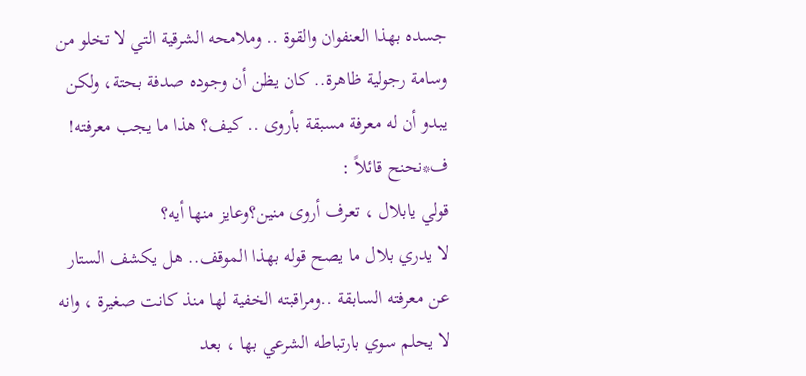جسده بهذا العنفوان والقوة .. وملامحه الشرقية التي لا تخلو من وسامة رجولية ظاهرة.. كان يظن أن وجوده صدفة بحتة، ولكن يبدو أن له معرفة مسبقة بأروى .. كيف؟ هذا ما يجب معرفته!
ف*نحنح قائلاً :
قولي يابلال ، تعرف أروى منين؟وعايز منها أيه؟
لا يدري بلال ما يصح قوله بهذا الموقف.. هل يكشف الستار عن معرفته السابقة ..ومراقبته الخفية لها منذ كانت صغيرة ، وانه لا يحلم سوي بارتباطه الشرعي بها ، بعد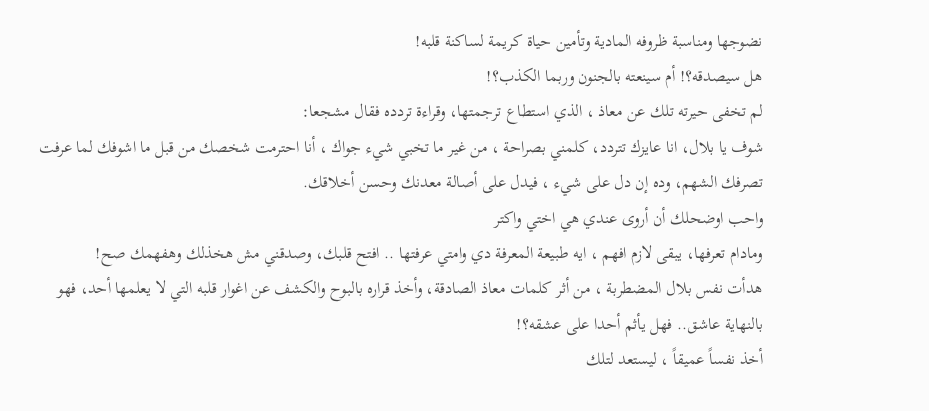نضوجها ومناسبة ظروفه المادية وتأمين حياة كريمة لساكنة قلبه!
هل سيصدقه؟! أم سينعته بالجنون وربما الكذب؟!
لم تخفى حيرته تلك عن معاذ ، الذي استطاع ترجمتها، وقراءة تردده فقال مشجعا:
شوف يا بلال، انا عايزك تتردد، كلمني بصراحة ، من غير ما تخبي شيء جواك ، أنا احترمت شخصك من قبل ما اشوفك لما عرفت تصرفك الشهم، وده إن دل على شيء ، فيدل على أصالة معدنك وحسن أخلاقك.
واحب اوضحلك أن أروى عندي هي اختي واكتر
ومادام تعرفها، يبقى لازم افهم ، ايه طبيعة المعرفة دي وامتي عرفتها .. افتح قلبك، وصدقني مش هخذلك وهفهمك صح!
هدأت نفس بلال المضطربة ، من أثر كلمات معاذ الصادقة، وأخذ قراره بالبوح والكشف عن اغوار قلبه التي لا يعلمها أحد، فهو بالنهاية عاشق.. فهل يأثم أحدا على عشقه؟!
أخذ نفساً عميقاً ، ليستعد لتلك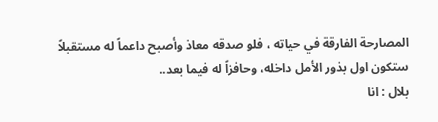المصارحة الفارقة في حياته ، فلو صدقه معاذ وأصبح داعماً له مستقبلاً
ستكون اول بذور الأمل داخله، وحافزاً له فيما بعد..
بلال : انا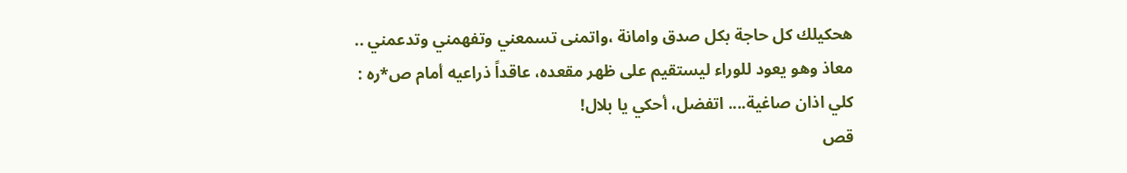هحكيلك كل حاجة بكل صدق وامانة ،واتمنى تسمعني وتفهمني وتدعمني ..
معاذ وهو يعود للوراء ليستقيم على ظهر مقعده، عاقداً ذراعيه أمام ص*ره :
كلي اذان صاغية.... اتفضل، أحكي يا بلال!
قص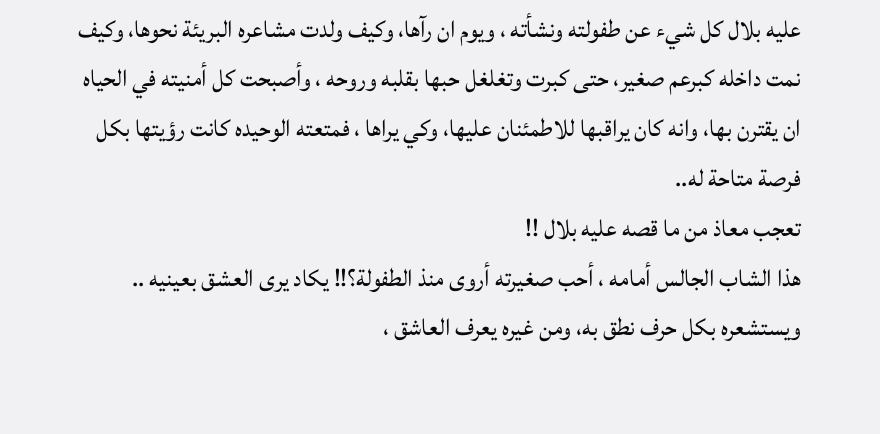عليه بلال كل شيء عن طفولته ونشأته ، ويوم ان رآها، وكيف ولدت مشاعره البريئة نحوها، وكيف نمت داخله كبرعم صغير، حتى كبرت وتغلغل حبها بقلبه وروحه ، وأصبحت كل أمنيته في الحياه ان يقترن بها، وانه كان يراقبها للاطمئنان عليها، وكي يراها ، فمتعته الوحيده كانت رؤيتها بكل فرصة متاحة له..
تعجب معاذ من ما قصه عليه بلال !!
هذا الشاب الجالس أمامه ، أحب صغيرته أروى منذ الطفولة؟!! يكاد يرى العشق بعينيه .. ويستشعره بكل حرف نطق به، ومن غيره يعرف العاشق ،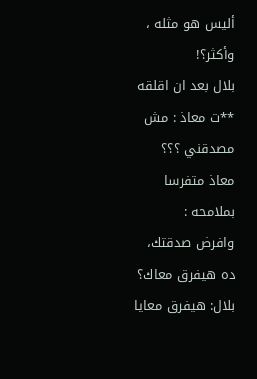أليس هو مثله ، وأكثر؟!
بلال بعد ان اقلقه **ت معاذ : مش مصدقني ؟؟؟
معاذ متفرسا بملامحه :
وافرض صدقتك، ده هيفرق معاك؟
بلال: هيفرق معايا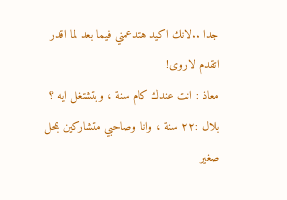جدا ..لانك اكيد هتدعمني فيما بعد لما اقدر اتقدم لاروى!
معاذ : انت عندك كام سنة ، وبتشتغل ايه ؟
بلال :٢٢ سنة ، وانا وصاحبي متشاركين بمحل صغير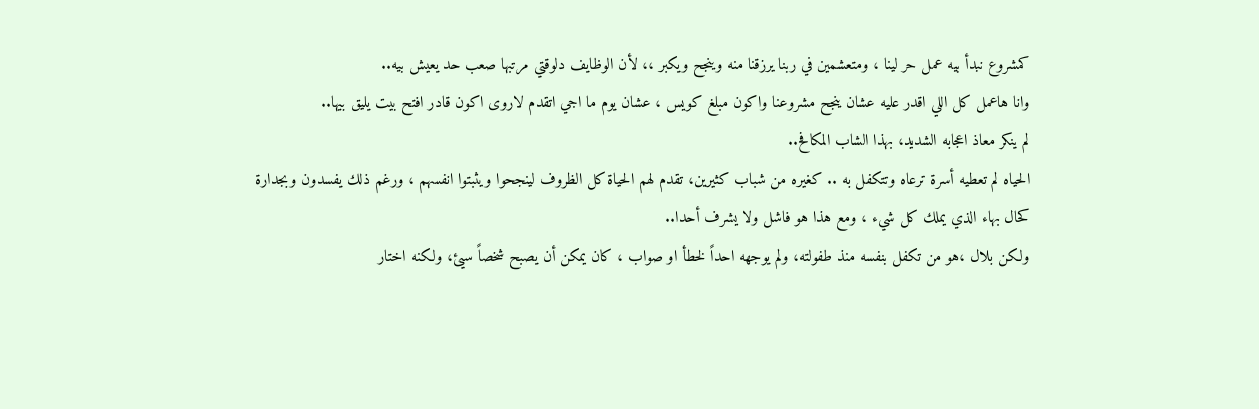كمشروع نبدأ بيه عمل حر لينا ، ومتعشمين في ربنا يرزقنا منه وينجح ويكبر ،، لأن الوظايف دلوقتي مرتبها صعب حد يعيش بيه..
وانا هاعمل كل اللي اقدر عليه عشان ينجح مشروعنا واكون مبلغ كويس ، عشان يوم ما اجي اتقدم لاروى اكون قادر افتح بيت يليق بيها..
لم ينكر معاذ اعجابه الشديد، بهذا الشاب المكافح..
الحياه لم تعطيه أسرة ترعاه وتتكفل به .. كغيره من شباب كثيرين، تقدم لهم الحياة كل الظروف لينجحوا ويثبتوا انفسهم ، ورغم ذلك يفسدون وبجدارة
كحال بهاء الذي يملك كل شيء ، ومع هذا هو فاشل ولا يشرف أحدا..
ولكن بلال ،هو من تكفل بنفسه منذ طفولته، ولم يوجهه احداً لخطأ او صواب ، كان يمكن أن يصبح شخصاً سيئ، ولكنه اختار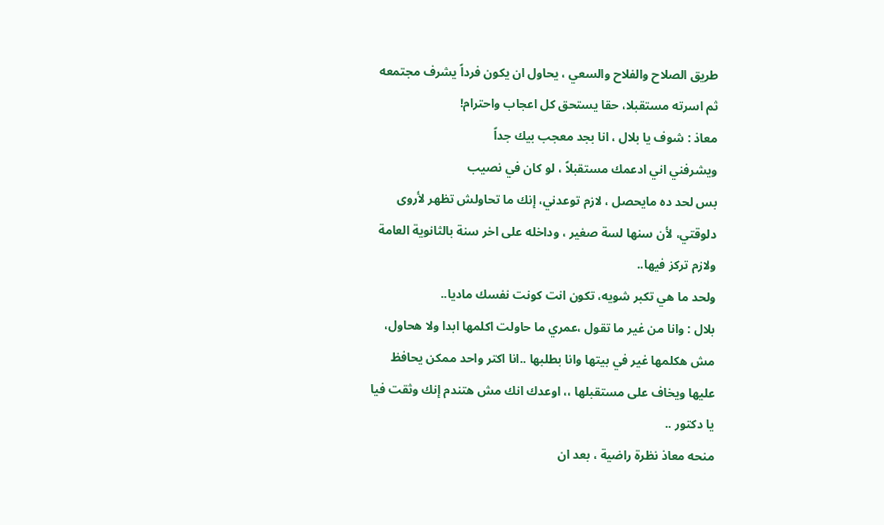طريق الصلاح والفلاح والسعي ، يحاول ان يكون فرداً يشرف مجتمعه ثم اسرته مستقبلا، حقا يستحق كل اعجاب واحترام!
معاذ : شوف يا بلال ، انا بجد معجب بيك جداً
ويشرفني اني ادعمك مستقبلاً ، لو كان في نصيب
بس لحد ده مايحصل ، لازم توعدني، إنك ما تحاولش تظهر لأروى دلوقتي، لأن سنها لسة صغير ، وداخله على اخر سنة بالثانوية العامة ولازم تركز فيها..
ولحد ما هي تكبر شويه، تكون انت كونت نفسك ماديا..
بلال : وانا من غير ما تقول ،عمري ما حاولت اكلمها ابدا ولا هحاول، مش هكلمها غير في بيتها وانا بطلبها ..انا اكتر واحد ممكن يحافظ عليها ويخاف على مستقبلها ،، اوعدك انك مش هتندم إنك وثقت فيا يا دكتور ..
منحه معاذ نظرة راضية ، بعد ان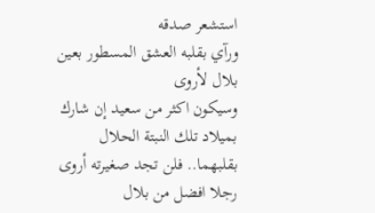استشعر صدقه
ورآي بقلبه العشق المسطور بعين بلال لأروى
وسيكون اكثر من سعيد إن شارك بميلاد تلك النبتة الحلال بقلبهما.. فلن تجد صغيرته أروى رجلا افضل من بلال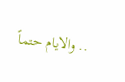.. والايام حتماً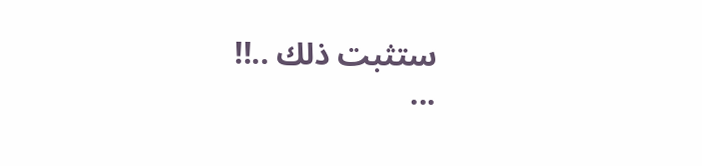ستثبت ذلك ..!!
...